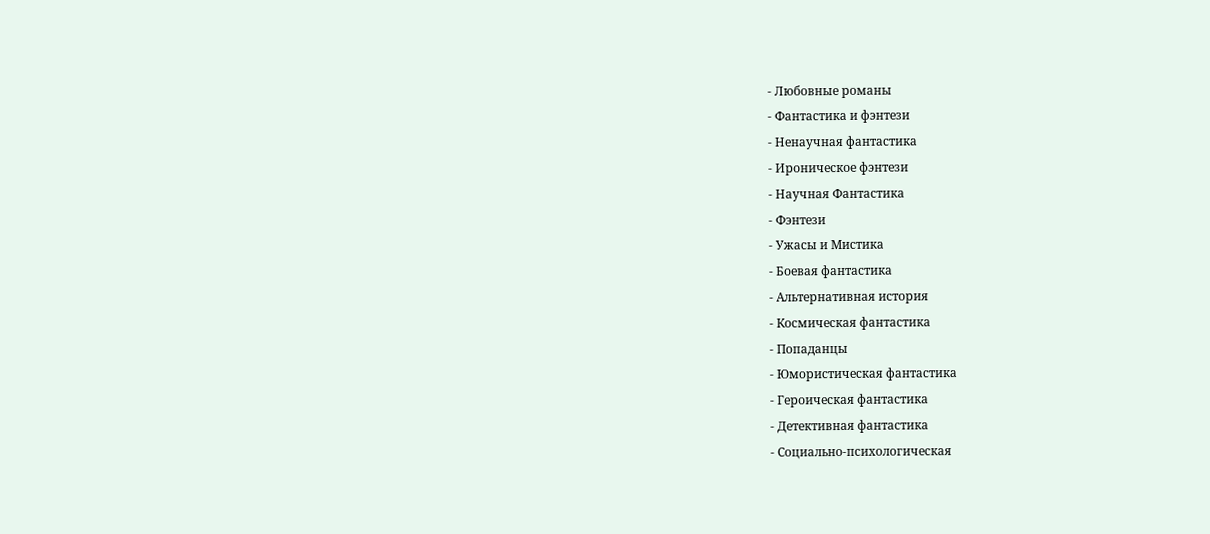- Любовные романы
- Фантастика и фэнтези
- Ненаучная фантастика
- Ироническое фэнтези
- Научная Фантастика
- Фэнтези
- Ужасы и Мистика
- Боевая фантастика
- Альтернативная история
- Космическая фантастика
- Попаданцы
- Юмористическая фантастика
- Героическая фантастика
- Детективная фантастика
- Социально-психологическая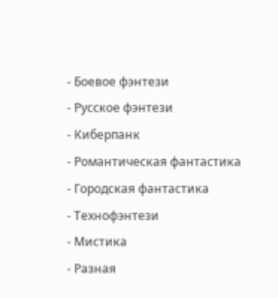- Боевое фэнтези
- Русское фэнтези
- Киберпанк
- Романтическая фантастика
- Городская фантастика
- Технофэнтези
- Мистика
- Разная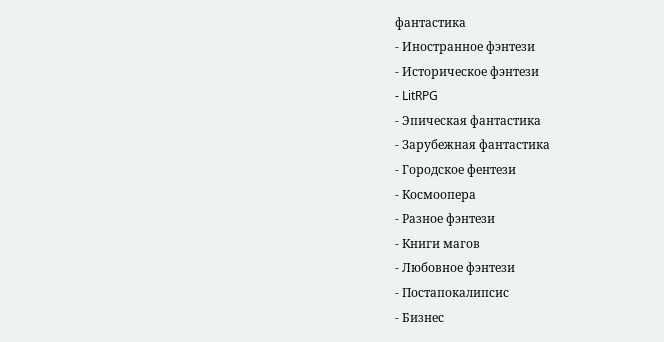фантастика
- Иностранное фэнтези
- Историческое фэнтези
- LitRPG
- Эпическая фантастика
- Зарубежная фантастика
- Городское фентези
- Космоопера
- Разное фэнтези
- Книги магов
- Любовное фэнтези
- Постапокалипсис
- Бизнес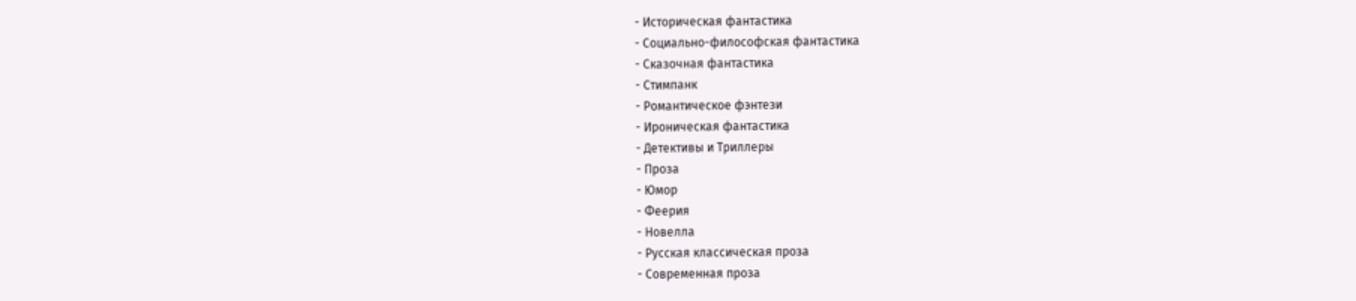- Историческая фантастика
- Социально-философская фантастика
- Сказочная фантастика
- Стимпанк
- Романтическое фэнтези
- Ироническая фантастика
- Детективы и Триллеры
- Проза
- Юмор
- Феерия
- Новелла
- Русская классическая проза
- Современная проза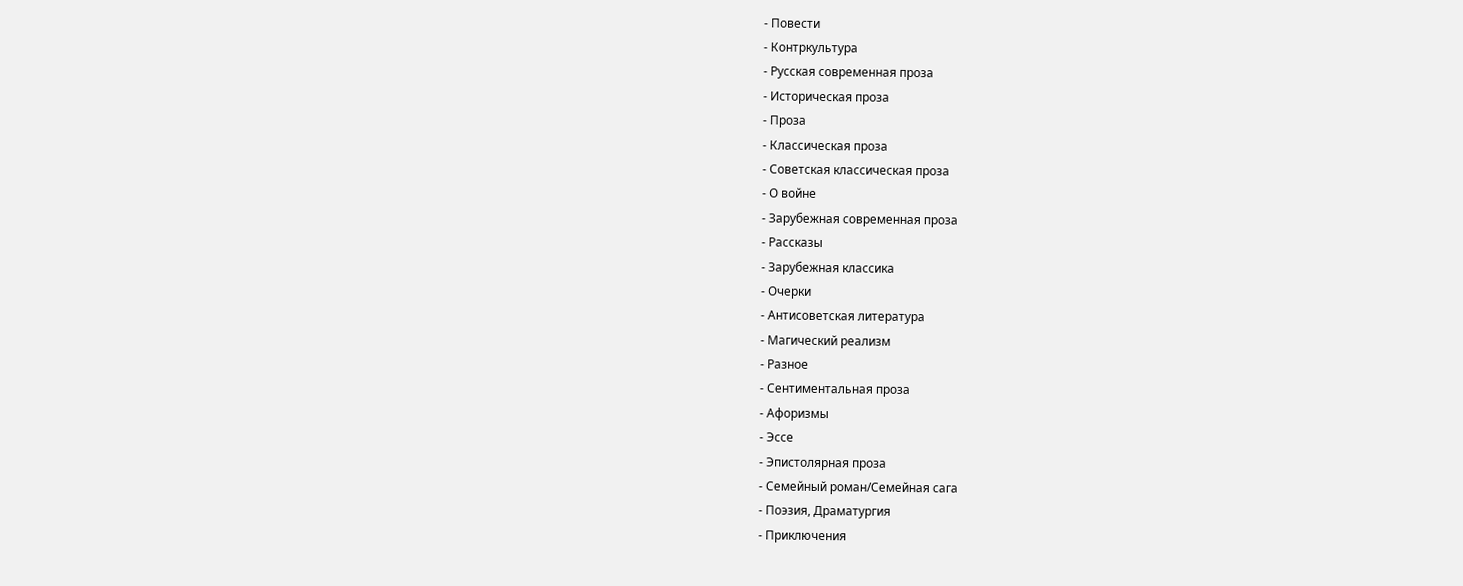- Повести
- Контркультура
- Русская современная проза
- Историческая проза
- Проза
- Классическая проза
- Советская классическая проза
- О войне
- Зарубежная современная проза
- Рассказы
- Зарубежная классика
- Очерки
- Антисоветская литература
- Магический реализм
- Разное
- Сентиментальная проза
- Афоризмы
- Эссе
- Эпистолярная проза
- Семейный роман/Семейная сага
- Поэзия, Драматургия
- Приключения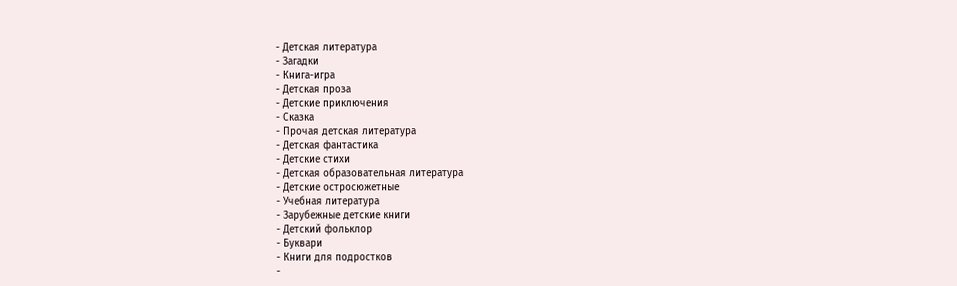- Детская литература
- Загадки
- Книга-игра
- Детская проза
- Детские приключения
- Сказка
- Прочая детская литература
- Детская фантастика
- Детские стихи
- Детская образовательная литература
- Детские остросюжетные
- Учебная литература
- Зарубежные детские книги
- Детский фольклор
- Буквари
- Книги для подростков
-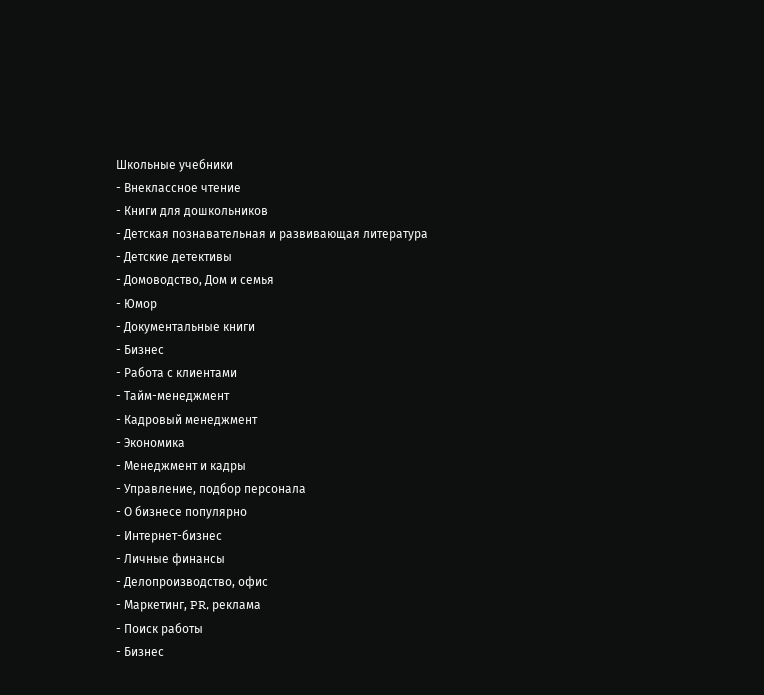Школьные учебники
- Внеклассное чтение
- Книги для дошкольников
- Детская познавательная и развивающая литература
- Детские детективы
- Домоводство, Дом и семья
- Юмор
- Документальные книги
- Бизнес
- Работа с клиентами
- Тайм-менеджмент
- Кадровый менеджмент
- Экономика
- Менеджмент и кадры
- Управление, подбор персонала
- О бизнесе популярно
- Интернет-бизнес
- Личные финансы
- Делопроизводство, офис
- Маркетинг, PR, реклама
- Поиск работы
- Бизнес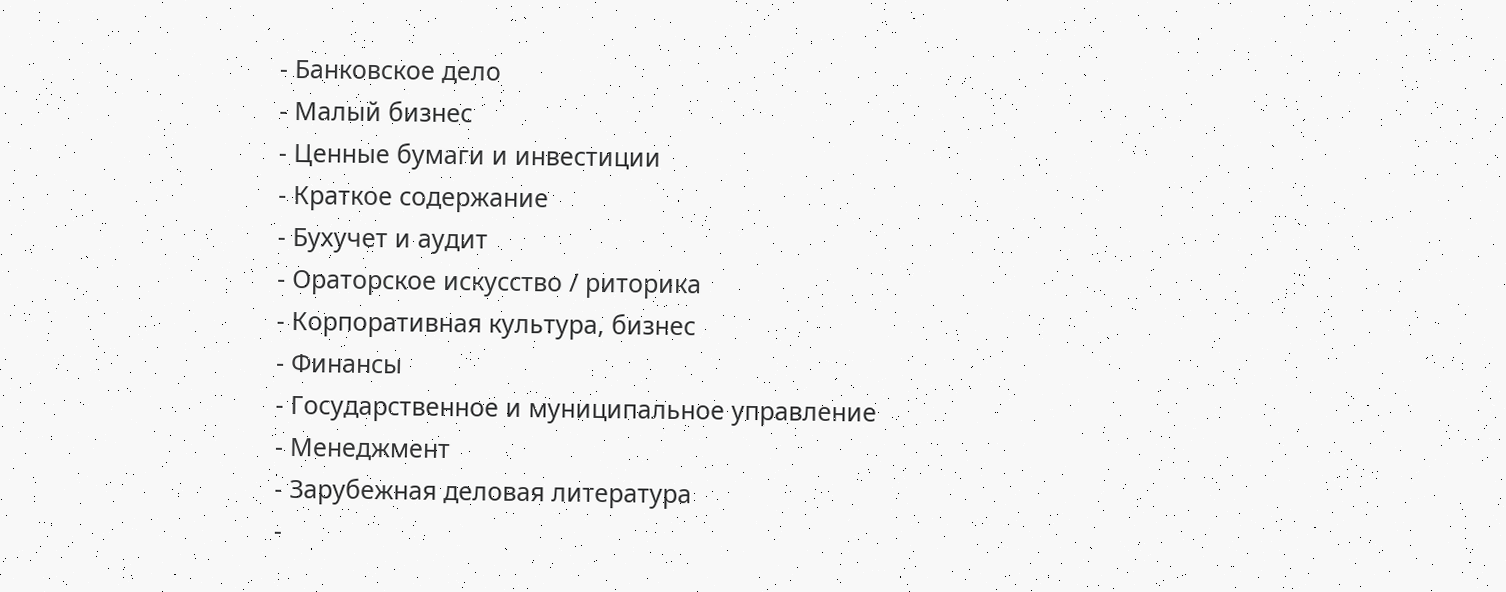- Банковское дело
- Малый бизнес
- Ценные бумаги и инвестиции
- Краткое содержание
- Бухучет и аудит
- Ораторское искусство / риторика
- Корпоративная культура, бизнес
- Финансы
- Государственное и муниципальное управление
- Менеджмент
- Зарубежная деловая литература
-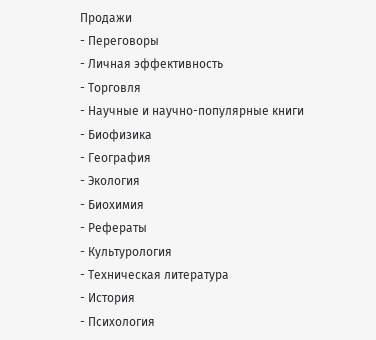Продажи
- Переговоры
- Личная эффективность
- Торговля
- Научные и научно-популярные книги
- Биофизика
- География
- Экология
- Биохимия
- Рефераты
- Культурология
- Техническая литература
- История
- Психология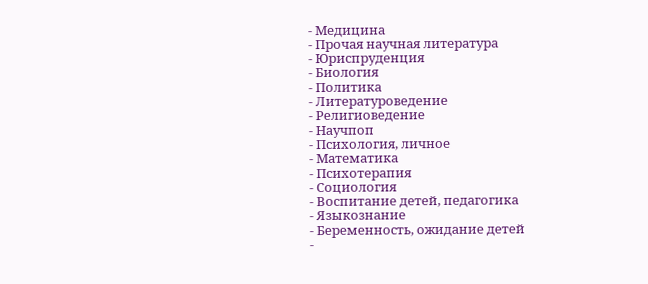- Медицина
- Прочая научная литература
- Юриспруденция
- Биология
- Политика
- Литературоведение
- Религиоведение
- Научпоп
- Психология, личное
- Математика
- Психотерапия
- Социология
- Воспитание детей, педагогика
- Языкознание
- Беременность, ожидание детей
-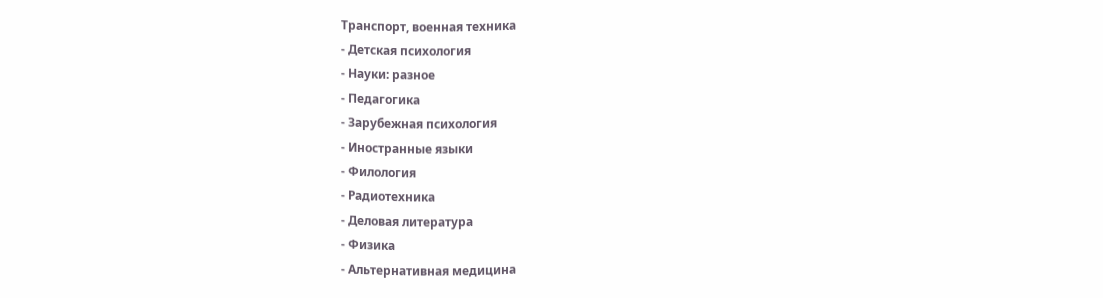Транспорт, военная техника
- Детская психология
- Науки: разное
- Педагогика
- Зарубежная психология
- Иностранные языки
- Филология
- Радиотехника
- Деловая литература
- Физика
- Альтернативная медицина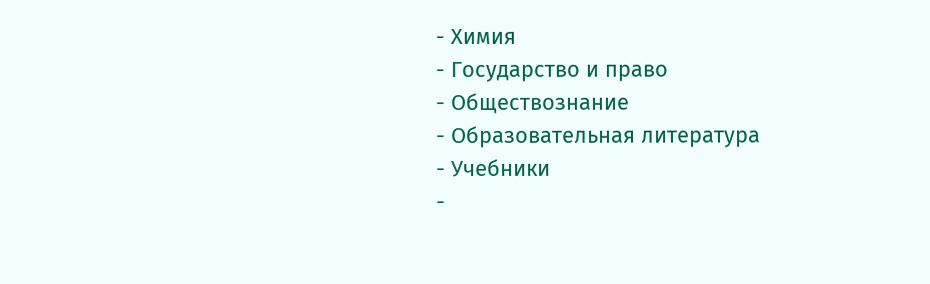- Химия
- Государство и право
- Обществознание
- Образовательная литература
- Учебники
-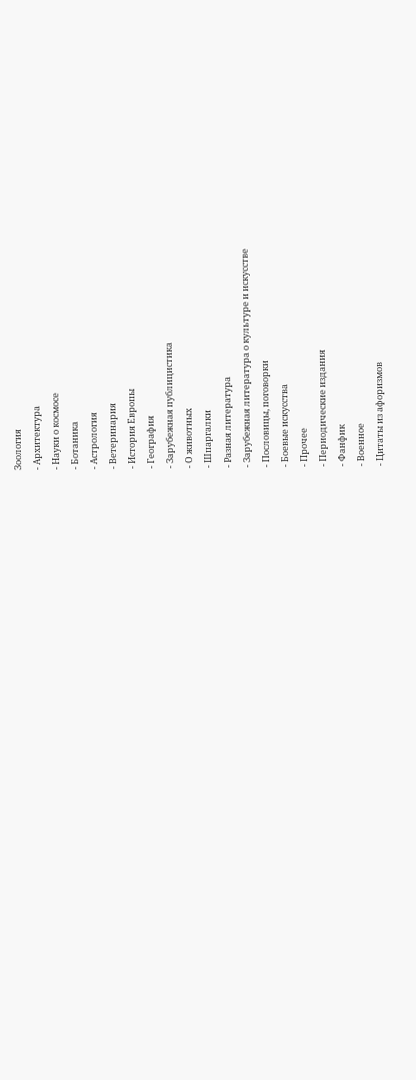Зоология
- Архитектура
- Науки о космосе
- Ботаника
- Астрология
- Ветеринария
- История Европы
- География
- Зарубежная публицистика
- О животных
- Шпаргалки
- Разная литература
- Зарубежная литература о культуре и искусстве
- Пословицы, поговорки
- Боевые искусства
- Прочее
- Периодические издания
- Фанфик
- Военное
- Цитаты из афоризмов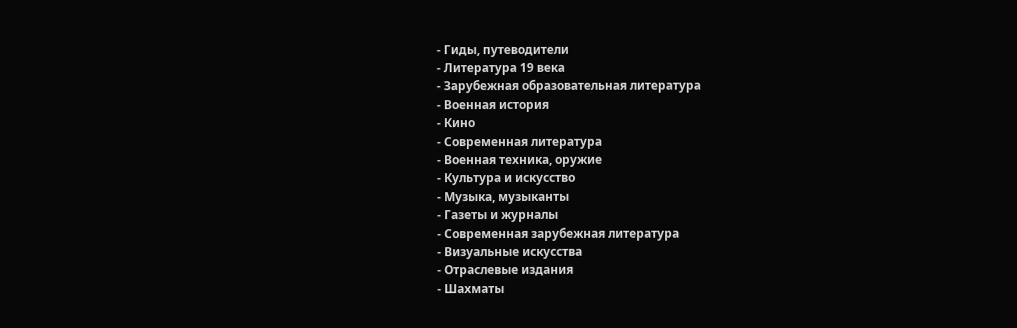- Гиды, путеводители
- Литература 19 века
- Зарубежная образовательная литература
- Военная история
- Кино
- Современная литература
- Военная техника, оружие
- Культура и искусство
- Музыка, музыканты
- Газеты и журналы
- Современная зарубежная литература
- Визуальные искусства
- Отраслевые издания
- Шахматы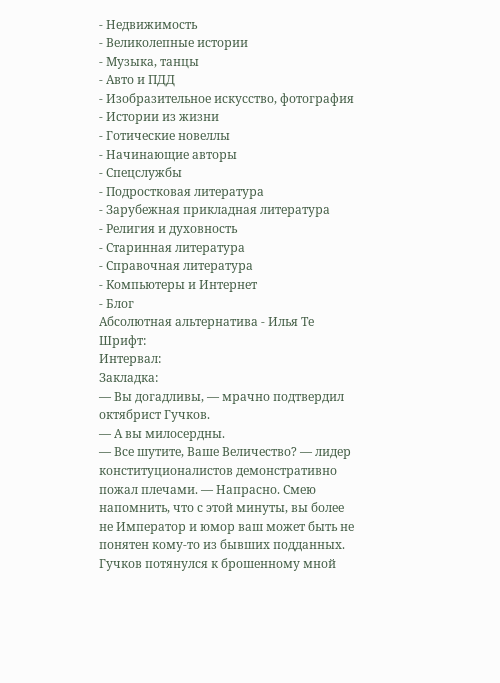- Недвижимость
- Великолепные истории
- Музыка, танцы
- Авто и ПДД
- Изобразительное искусство, фотография
- Истории из жизни
- Готические новеллы
- Начинающие авторы
- Спецслужбы
- Подростковая литература
- Зарубежная прикладная литература
- Религия и духовность
- Старинная литература
- Справочная литература
- Компьютеры и Интернет
- Блог
Абсолютная альтернатива - Илья Те
Шрифт:
Интервал:
Закладка:
— Вы догадливы, — мрачно подтвердил октябрист Гучков.
— А вы милосердны.
— Все шутите, Ваше Величество? — лидер конституционалистов демонстративно пожал плечами. — Напрасно. Смею напомнить, что с этой минуты, вы более не Император и юмор ваш может быть не понятен кому-то из бывших подданных.
Гучков потянулся к брошенному мной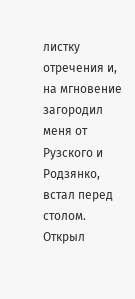листку отречения и, на мгновение загородил меня от Рузского и Родзянко, встал перед столом. Открыл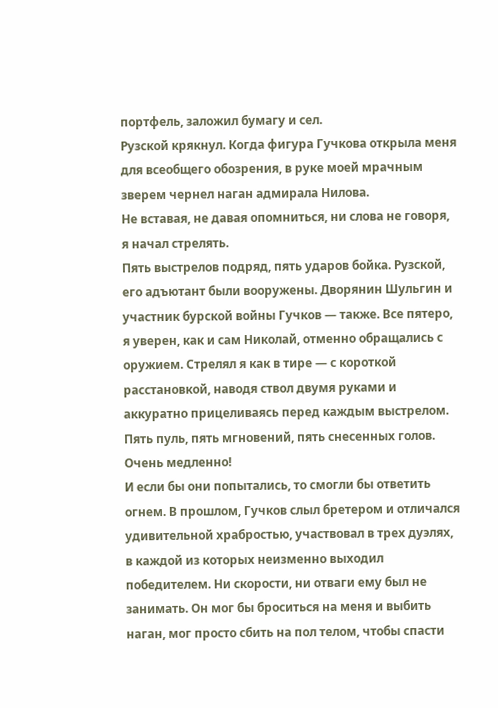портфель, заложил бумагу и сел.
Рузской крякнул. Когда фигура Гучкова открыла меня для всеобщего обозрения, в руке моей мрачным зверем чернел наган адмирала Нилова.
Не вставая, не давая опомниться, ни слова не говоря, я начал стрелять.
Пять выстрелов подряд, пять ударов бойка. Рузской, его адъютант были вооружены. Дворянин Шульгин и участник бурской войны Гучков — также. Все пятеро, я уверен, как и сам Николай, отменно обращались с оружием. Стрелял я как в тире — с короткой расстановкой, наводя ствол двумя руками и аккуратно прицеливаясь перед каждым выстрелом. Пять пуль, пять мгновений, пять снесенных голов. Очень медленно!
И если бы они попытались, то смогли бы ответить огнем. В прошлом, Гучков слыл бретером и отличался удивительной храбростью, участвовал в трех дуэлях, в каждой из которых неизменно выходил победителем. Ни скорости, ни отваги ему был не занимать. Он мог бы броситься на меня и выбить наган, мог просто сбить на пол телом, чтобы спасти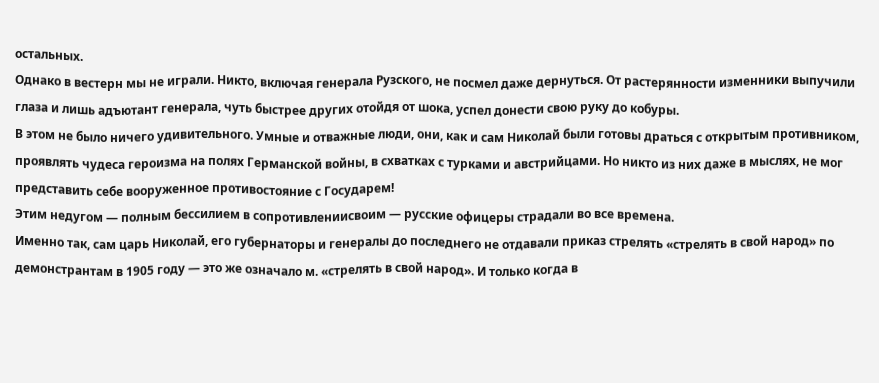остальных.
Однако в вестерн мы не играли. Никто, включая генерала Рузского, не посмел даже дернуться. От растерянности изменники выпучили глаза и лишь адъютант генерала, чуть быстрее других отойдя от шока, успел донести свою руку до кобуры.
В этом не было ничего удивительного. Умные и отважные люди, они, как и сам Николай были готовы драться с открытым противником, проявлять чудеса героизма на полях Германской войны, в схватках с турками и австрийцами. Но никто из них даже в мыслях, не мог представить себе вооруженное противостояние с Государем!
Этим недугом — полным бессилием в сопротивлениисвоим — русские офицеры страдали во все времена.
Именно так, сам царь Николай, его губернаторы и генералы до последнего не отдавали приказ стрелять «стрелять в свой народ» по демонстрантам в 1905 году — это же означало м. «стрелять в свой народ». И только когда в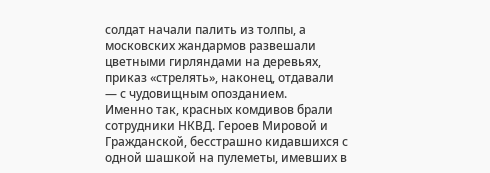солдат начали палить из толпы, а московских жандармов развешали цветными гирляндами на деревьях, приказ «стрелять», наконец, отдавали — с чудовищным опозданием.
Именно так, красных комдивов брали сотрудники НКВД. Героев Мировой и Гражданской, бесстрашно кидавшихся с одной шашкой на пулеметы, имевших в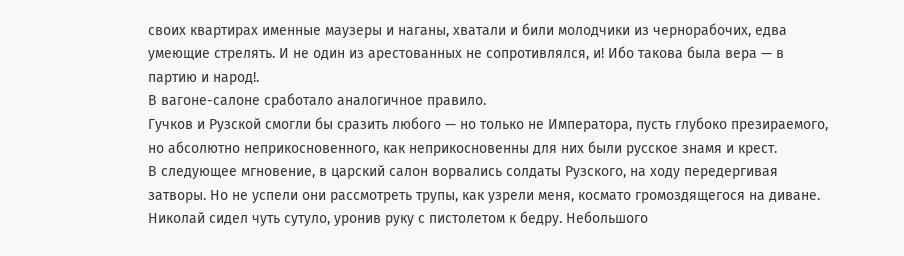своих квартирах именные маузеры и наганы, хватали и били молодчики из чернорабочих, едва умеющие стрелять. И не один из арестованных не сопротивлялся, и! Ибо такова была вера — в партию и народ!.
В вагоне-салоне сработало аналогичное правило.
Гучков и Рузской смогли бы сразить любого — но только не Императора, пусть глубоко презираемого, но абсолютно неприкосновенного, как неприкосновенны для них были русское знамя и крест.
В следующее мгновение, в царский салон ворвались солдаты Рузского, на ходу передергивая затворы. Но не успели они рассмотреть трупы, как узрели меня, космато громоздящегося на диване. Николай сидел чуть сутуло, уронив руку с пистолетом к бедру. Небольшого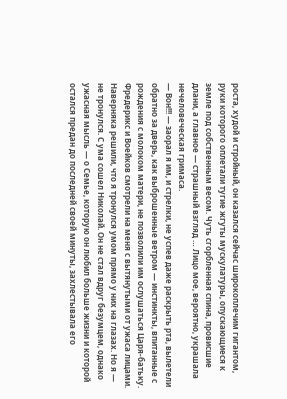роста, худой и стройный, он казался сейчас широкоплечим гигантом, руки которого оплетали тугие жгуты мускулатуры, опускающиеся к земле под собственным весом. Чуть сгорбленная спина, провисшие длани, а главное — страшный взгляд … Лицо мое, вероятно, украшала нечеловеческая гримаса.
— Вон!!! — заорал я им, и стрелки, не успев даже раскрыть рта, вылетели обратно за дверь, как выброшенные ветром — инстинкты, впитанные с рождения с молоком матери, не позволили им ослушаться Царя-батьку.
Фредерикс и Воейков смотрели на меня с вытянутыми от ужаса лицами. Наверняка решили, что я тронулся умом прямо у них на глазах. Но я — не тронулся. С ума сошел Николай. Он не стал вдруг безумцем, однако ужасная мысль — о Семье, которую он любил больше жизни и которой остался предан до последней своей минуты, захлестывала его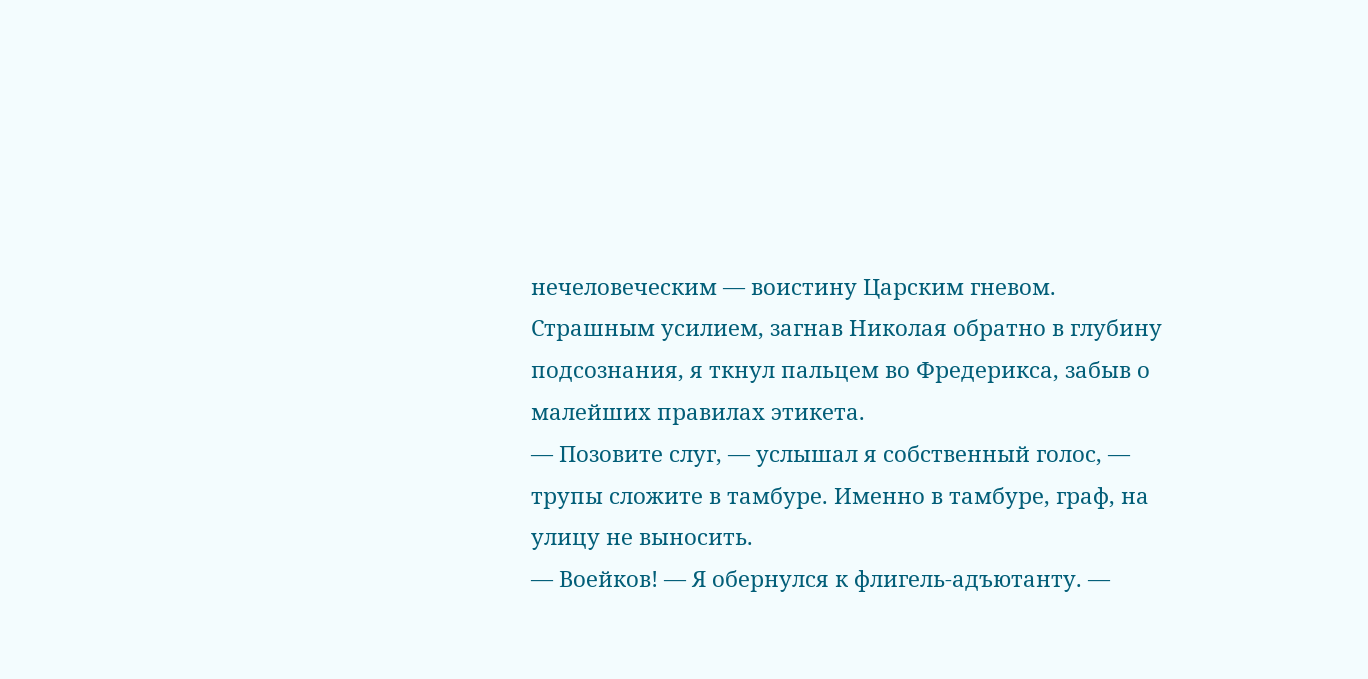нечеловеческим — воистину Царским гневом.
Страшным усилием, загнав Николая обратно в глубину подсознания, я ткнул пальцем во Фредерикса, забыв о малейших правилах этикета.
— Позовите слуг, — услышал я собственный голос, — трупы сложите в тамбуре. Именно в тамбуре, граф, на улицу не выносить.
— Воейков! — Я обернулся к флигель-адъютанту. —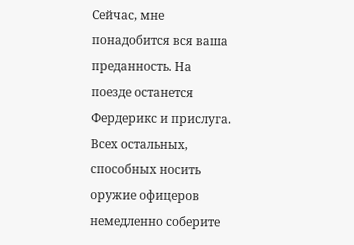Сейчас, мне понадобится вся ваша преданность. На поезде останется Фердерикс и прислуга. Всех остальных, способных носить оружие офицеров немедленно соберите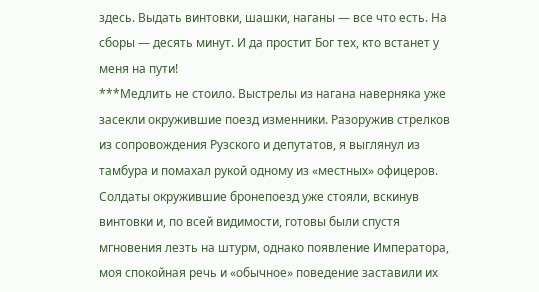здесь. Выдать винтовки, шашки, наганы — все что есть. На сборы — десять минут. И да простит Бог тех, кто встанет у меня на пути!
***Медлить не стоило. Выстрелы из нагана наверняка уже засекли окружившие поезд изменники. Разоружив стрелков из сопровождения Рузского и депутатов, я выглянул из тамбура и помахал рукой одному из «местных» офицеров. Солдаты окружившие бронепоезд уже стояли, вскинув винтовки и, по всей видимости, готовы были спустя мгновения лезть на штурм, однако появление Императора, моя спокойная речь и «обычное» поведение заставили их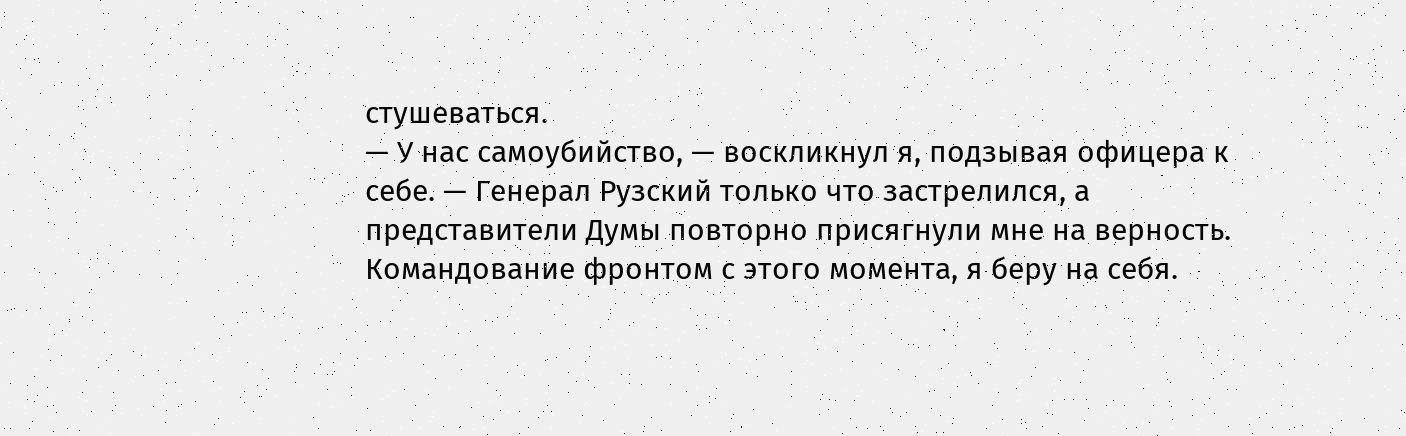стушеваться.
— У нас самоубийство, — воскликнул я, подзывая офицера к себе. — Генерал Рузский только что застрелился, а представители Думы повторно присягнули мне на верность. Командование фронтом с этого момента, я беру на себя.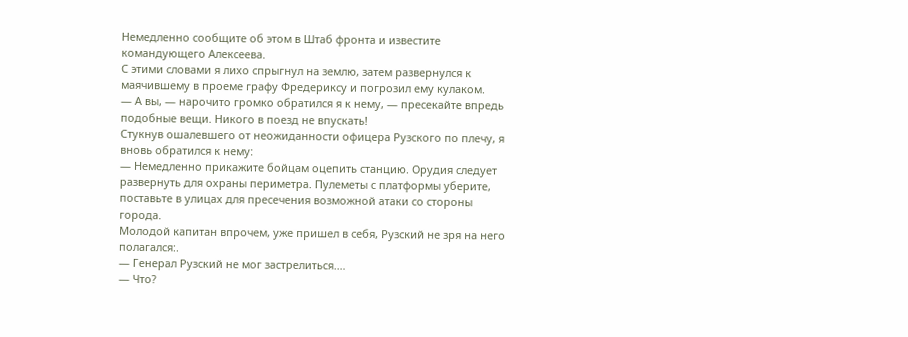Немедленно сообщите об этом в Штаб фронта и известите командующего Алексеева.
С этими словами я лихо спрыгнул на землю, затем развернулся к маячившему в проеме графу Фредериксу и погрозил ему кулаком.
— А вы, — нарочито громко обратился я к нему, — пресекайте впредь подобные вещи. Никого в поезд не впускать!
Стукнув ошалевшего от неожиданности офицера Рузского по плечу, я вновь обратился к нему:
— Немедленно прикажите бойцам оцепить станцию. Орудия следует развернуть для охраны периметра. Пулеметы с платформы уберите, поставьте в улицах для пресечения возможной атаки со стороны города.
Молодой капитан впрочем, уже пришел в себя, Рузский не зря на него полагался:.
— Генерал Рузский не мог застрелиться.…
— Что?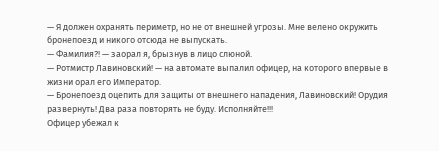— Я должен охранять периметр, но не от внешней угрозы. Мне велено окружить бронепоезд и никого отсюда не выпускать.
— Фамилия?! — заорал я, брызнув в лицо слюной.
— Ротмистр Лавиновский! — на автомате выпалил офицер, на которого впервые в жизни орал его Император.
— Бронепоезд оцепить для защиты от внешнего нападения, Лавиновский! Орудия развернуть! Два раза повторять не буду. Исполняйте!!!
Офицер убежал к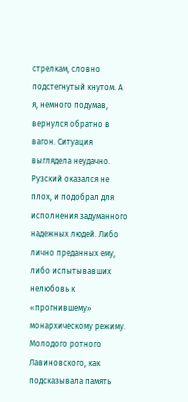стрелкам, словно подстегнутый кнутом. А я, немного подумав, вернулся обратно в вагон. Ситуация выглядела неудачно. Рузский оказался не плох, и подобрал для исполнения задуманного надежных людей. Либо лично преданных ему, либо испытывавших нелюбовь к «прогнившему» монархическому режиму. Молодого ротного Лавиновского, как подсказывала память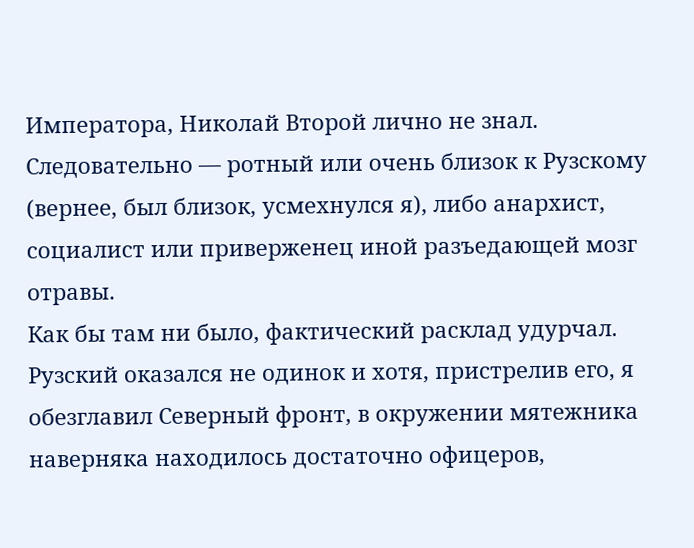Императора, Николай Второй лично не знал. Следовательно — ротный или очень близок к Рузскому (вернее, был близок, усмехнулся я), либо анархист, социалист или приверженец иной разъедающей мозг отравы.
Как бы там ни было, фактический расклад удурчал. Рузский оказался не одинок и хотя, пристрелив его, я обезглавил Северный фронт, в окружении мятежника наверняка находилось достаточно офицеров,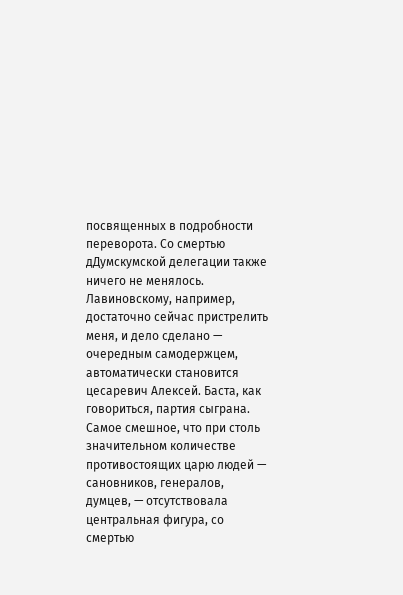посвященных в подробности переворота. Со смертью дДумскумской делегации также ничего не менялось. Лавиновскому, например, достаточно сейчас пристрелить меня, и дело сделано — очередным самодержцем, автоматически становится цесаревич Алексей. Баста, как говориться, партия сыграна.
Самое смешное, что при столь значительном количестве противостоящих царю людей — сановников, генералов, думцев, — отсутствовала центральная фигура, со смертью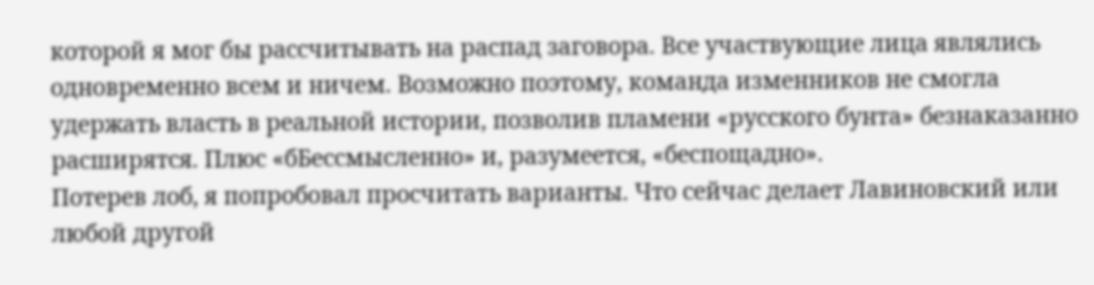которой я мог бы рассчитывать на распад заговора. Все участвующие лица являлись одновременно всем и ничем. Возможно поэтому, команда изменников не смогла удержать власть в реальной истории, позволив пламени «русского бунта» безнаказанно расширятся. Плюс «бБессмысленно» и, разумеется, «беспощадно».
Потерев лоб, я попробовал просчитать варианты. Что сейчас делает Лавиновский или любой другой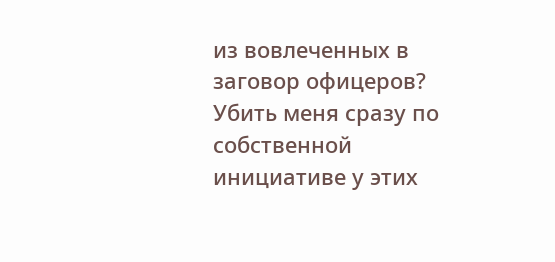из вовлеченных в заговор офицеров? Убить меня сразу по собственной инициативе у этих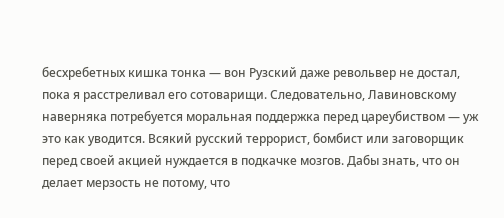бесхребетных кишка тонка — вон Рузский даже револьвер не достал, пока я расстреливал его сотоварищи. Следовательно, Лавиновскому наверняка потребуется моральная поддержка перед цареубиством — уж это как уводится. Всякий русский террорист, бомбист или заговорщик перед своей акцией нуждается в подкачке мозгов. Дабы знать, что он делает мерзость не потому, что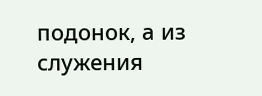подонок, а из служения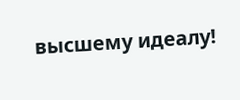высшему идеалу!